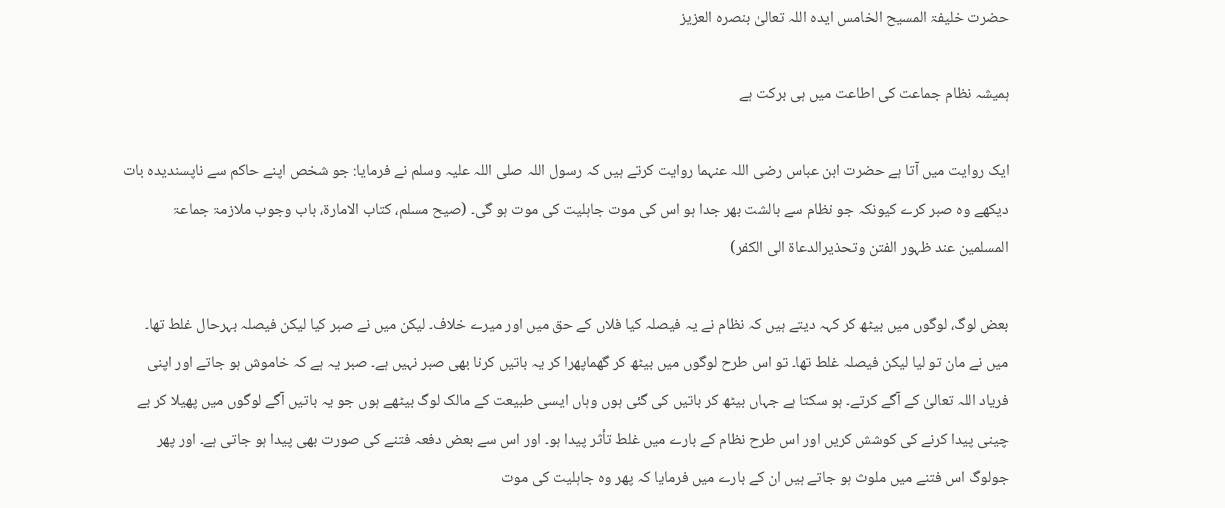حضرت خلیفۃ المسیح الخامس ایدہ اللہ تعالیٰ بنصرہ العزیز

ہمیشہ نظام جماعت کی اطاعت میں ہی برکت ہے

ایک روایت میں آتا ہے حضرت ابن عباس رضی اللہ عنہما روایت کرتے ہیں کہ رسول اللہ صلی اللہ علیہ وسلم نے فرمایا: جو شخص اپنے حاکم سے ناپسندیدہ بات دیکھے وہ صبر کرے کیونکہ جو نظام سے بالشت بھر جدا ہو اس کی موت جاہلیت کی موت ہو گی۔ (صیح مسلم، کتاب الامارۃ، باب وجوب ملازمۃ جماعۃ المسلمین عند ظہور الفتن وتحذیرالدعاۃ الی الکفر)

بعض لوگ، لوگوں میں بیٹھ کر کہہ دیتے ہیں کہ نظام نے یہ فیصلہ کیا فلاں کے حق میں اور میرے خلاف۔ لیکن میں نے صبر کیا لیکن فیصلہ بہرحال غلط تھا۔ میں نے مان تو لیا لیکن فیصلہ غلط تھا۔ تو اس طرح لوگوں میں بیٹھ کر گھماپھرا کر یہ باتیں کرنا بھی صبر نہیں ہے۔ صبر یہ ہے کہ خاموش ہو جاتے اور اپنی فریاد اللہ تعالیٰ کے آگے کرتے۔ ہو سکتا ہے جہاں بیٹھ کر باتیں کی گئی ہوں وہاں ایسی طبیعت کے مالک لوگ بیٹھے ہوں جو یہ باتیں آگے لوگوں میں پھیلا کر بے چینی پیدا کرنے کی کوشش کریں اور اس طرح نظام کے بارے میں غلط تأثر پیدا ہو۔ اور اس سے بعض دفعہ فتنے کی صورت بھی پیدا ہو جاتی ہے۔ اور پھر جولوگ اس فتنے میں ملوث ہو جاتے ہیں ان کے بارے میں فرمایا کہ پھر وہ جاہلیت کی موت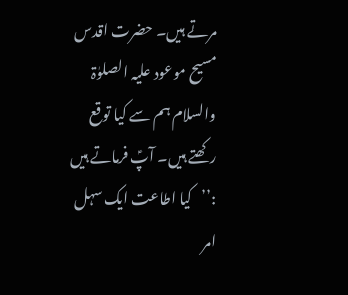مرتے ہیں۔ حضرت اقدس مسیح موعود علیہ الصلوٰۃ والسلام ہم سے کیا توقع رکھتے ہیں۔ آپؑ فرماتے ہیں :’’کیا اطاعت ایک سہل امر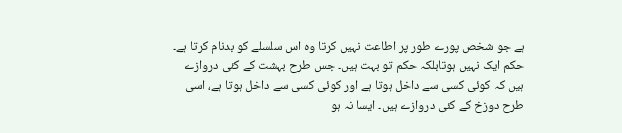ہے جو شخص پورے طور پر اطاعت نہیں کرتا وہ اس سلسلے کو بدنام کرتا ہے۔ حکم ایک نہیں ہوتابلکہ حکم تو بہت ہیں۔ جس طرح بہشت کے کئی دروازے ہیں کہ کوئی کسی سے داخل ہوتا ہے اور کوئی کسی سے داخل ہوتا ہے، اسی طرح دوزخ کے کئی دروازے ہیں۔ ایسا نہ ہو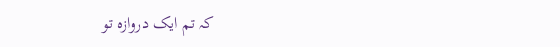کہ تم ایک دروازہ تو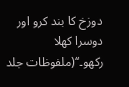دوزخ کا بند کرو اور دوسرا کھلا رکھو۔‘‘(ملفوظات جلد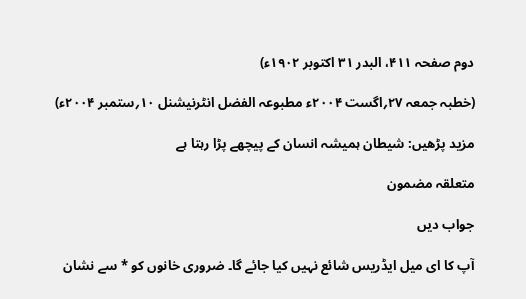دوم صفحہ ۴۱۱، البدر ۳۱ اکتوبر ۱۹۰۲ء)

(خطبہ جمعہ ۲۷؍اگست ۲۰۰۴ء مطبوعہ الفضل انٹرنیشنل ۱۰؍ستمبر ۲۰۰۴ء)

مزید پڑھیں: شیطان ہمیشہ انسان کے پیچھے پڑا رہتا ہے

متعلقہ مضمون

جواب دیں

آپ کا ای میل ایڈریس شائع نہیں کیا جائے گا۔ ضروری خانوں کو * سے نشان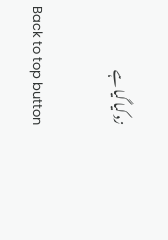زد کیا گیا ہے

Back to top button